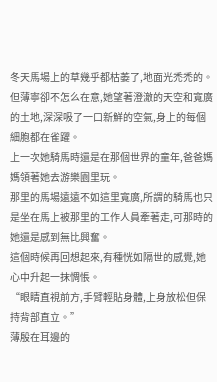冬天馬場上的草幾乎都枯萎了,地面光禿禿的。
但薄寧卻不怎么在意,她望著澄澈的天空和寬廣的土地,深深吸了一口新鮮的空氣,身上的每個細胞都在雀躍。
上一次她騎馬時還是在那個世界的童年,爸爸媽媽領著她去游樂園里玩。
那里的馬場遠遠不如這里寬廣,所謂的騎馬也只是坐在馬上被那里的工作人員牽著走,可那時的她還是感到無比興奮。
這個時候再回想起來,有種恍如隔世的感覺,她心中升起一抹惆悵。
“眼睛直視前方,手臂輕貼身體,上身放松但保持背部直立。”
薄殷在耳邊的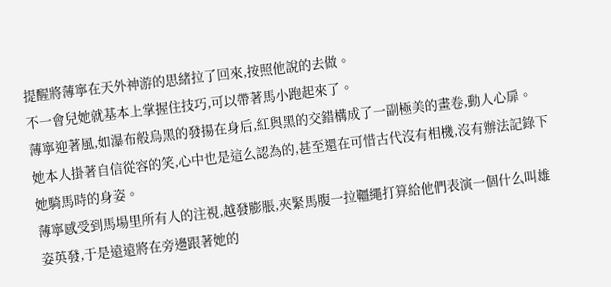提醒將薄寧在天外神游的思緒拉了回來,按照他說的去做。
不一會兒她就基本上掌握住技巧,可以帶著馬小跑起來了。
薄寧迎著風,如瀑布般烏黑的發揚在身后,紅與黑的交錯構成了一副極美的畫卷,動人心扉。
她本人掛著自信從容的笑,心中也是這么認為的,甚至還在可惜古代沒有相機,沒有辦法記錄下她騎馬時的身姿。
薄寧感受到馬場里所有人的注視,越發膨脹,夾緊馬腹一拉韁繩打算給他們表演一個什么叫雄姿英發,于是遠遠將在旁邊跟著她的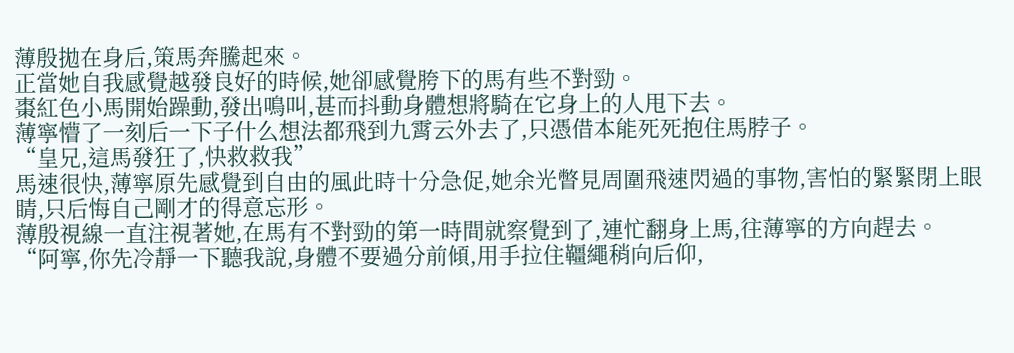薄殷拋在身后,策馬奔騰起來。
正當她自我感覺越發良好的時候,她卻感覺胯下的馬有些不對勁。
棗紅色小馬開始躁動,發出鳴叫,甚而抖動身體想將騎在它身上的人甩下去。
薄寧懵了一刻后一下子什么想法都飛到九霄云外去了,只憑借本能死死抱住馬脖子。
“皇兄,這馬發狂了,快救救我”
馬速很快,薄寧原先感覺到自由的風此時十分急促,她余光瞥見周圍飛速閃過的事物,害怕的緊緊閉上眼睛,只后悔自己剛才的得意忘形。
薄殷視線一直注視著她,在馬有不對勁的第一時間就察覺到了,連忙翻身上馬,往薄寧的方向趕去。
“阿寧,你先冷靜一下聽我說,身體不要過分前傾,用手拉住韁繩稍向后仰,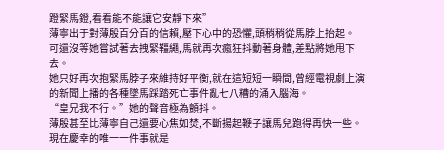蹬緊馬鐙,看看能不能讓它安靜下來”
薄寧出于對薄殷百分百的信賴,壓下心中的恐懼,頭稍稍從馬脖上抬起。
可還沒等她嘗試著去拽緊韁繩,馬就再次瘋狂抖動著身體,差點將她甩下去。
她只好再次抱緊馬脖子來維持好平衡,就在這短短一瞬間,曾經電視劇上演的新聞上播的各種墜馬踩踏死亡事件亂七八糟的涌入腦海。
“皇兄我不行。”她的聲音極為顫抖。
薄殷甚至比薄寧自己還要心焦如焚,不斷揚起鞭子讓馬兒跑得再快一些。
現在慶幸的唯一一件事就是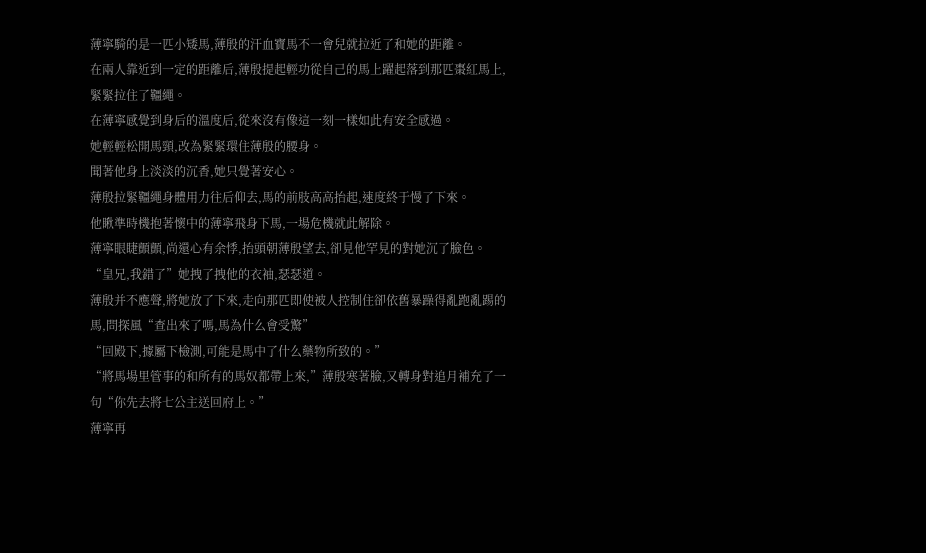薄寧騎的是一匹小矮馬,薄殷的汗血寶馬不一會兒就拉近了和她的距離。
在兩人靠近到一定的距離后,薄殷提起輕功從自己的馬上躍起落到那匹棗紅馬上,緊緊拉住了韁繩。
在薄寧感覺到身后的溫度后,從來沒有像這一刻一樣如此有安全感過。
她輕輕松開馬頸,改為緊緊環住薄殷的腰身。
聞著他身上淡淡的沉香,她只覺著安心。
薄殷拉緊韁繩身體用力往后仰去,馬的前肢高高抬起,速度終于慢了下來。
他瞅準時機抱著懷中的薄寧飛身下馬,一場危機就此解除。
薄寧眼睫顫顫,尚還心有余悸,抬頭朝薄殷望去,卻見他罕見的對她沉了臉色。
“皇兄,我錯了”她拽了拽他的衣袖,瑟瑟道。
薄殷并不應聲,將她放了下來,走向那匹即使被人控制住卻依舊暴躁得亂跑亂踢的馬,問探風“查出來了嗎,馬為什么會受驚”
“回殿下,據屬下檢測,可能是馬中了什么藥物所致的。”
“將馬場里管事的和所有的馬奴都帶上來,”薄殷寒著臉,又轉身對追月補充了一句“你先去將七公主送回府上。”
薄寧再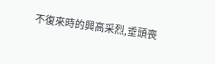不復來時的興高采烈,垂頭喪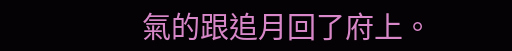氣的跟追月回了府上。